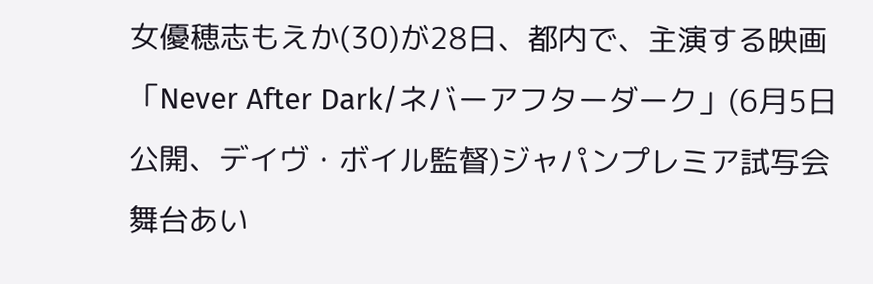女優穂志もえか(30)が28日、都内で、主演する映画「Never After Dark/ネバーアフターダーク」(6月5日公開、デイヴ・ボイル監督)ジャパンプレミア試写会舞台あい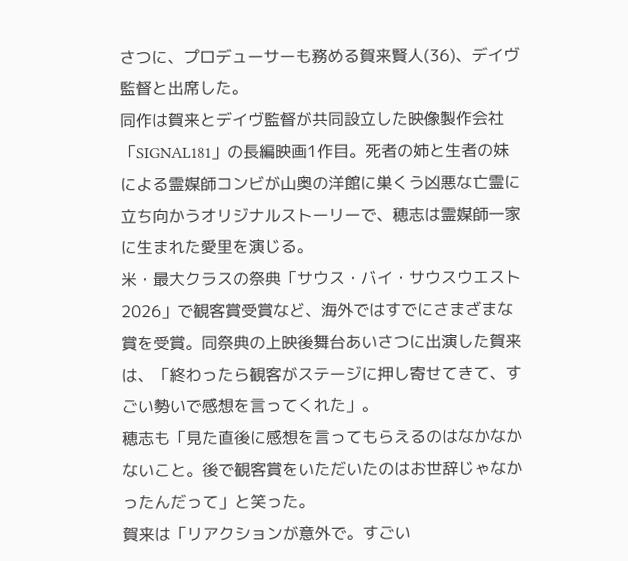さつに、プロデューサーも務める賀来賢人(36)、デイヴ監督と出席した。
同作は賀来とデイヴ監督が共同設立した映像製作会社「SIGNAL181」の長編映画1作目。死者の姉と生者の妹による霊媒師コンビが山奥の洋館に巣くう凶悪な亡霊に立ち向かうオリジナルストーリーで、穂志は霊媒師一家に生まれた愛里を演じる。
米・最大クラスの祭典「サウス・バイ・サウスウエスト2026」で観客賞受賞など、海外ではすでにさまざまな賞を受賞。同祭典の上映後舞台あいさつに出演した賀来は、「終わったら観客がステージに押し寄せてきて、すごい勢いで感想を言ってくれた」。
穂志も「見た直後に感想を言ってもらえるのはなかなかないこと。後で観客賞をいただいたのはお世辞じゃなかったんだって」と笑った。
賀来は「リアクションが意外で。すごい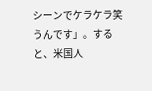シーンでケラケラ笑うんです」。すると、米国人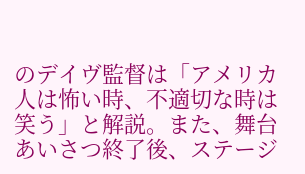のデイヴ監督は「アメリカ人は怖い時、不適切な時は笑う」と解説。また、舞台あいさつ終了後、ステージ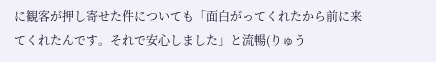に観客が押し寄せた件についても「面白がってくれたから前に来てくれたんです。それで安心しました」と流暢(りゅう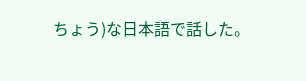ちょう)な日本語で話した。